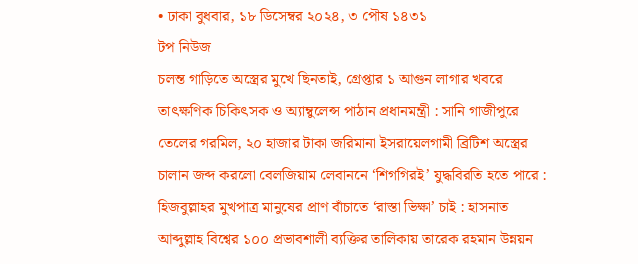• ঢাকা বুধবার, ১৮ ডিসেম্বর ২০২৪, ৩ পৌষ ১৪৩১
টপ নিউজ
চলন্ত গাড়িতে অস্ত্রের মুখে ছিনতাই, গ্রেপ্তার ১ আগুন লাগার খবরে তাৎক্ষণিক চিকিৎসক ও অ্যাম্বুলেন্স পাঠান প্রধানমন্ত্রী : সানি গাজীপুরে তেলের গরমিল, ২০ হাজার টাকা জরিমানা ইসরায়েলগামী ব্রিটিশ অস্ত্রের চালান জব্দ করলো বেলজিয়াম লেবাননে ‘শিগগিরই’ যুদ্ধবিরতি হতে পারে : হিজবুল্লাহর মুখপাত্র মানুষের প্রাণ বাঁচাতে ‘রাস্তা ভিক্ষা’ চাই : হাসনাত আব্দুল্লাহ বিশ্বের ১০০ প্রভাবশালী ব্যক্তির তালিকায় তারেক রহমান উন্নয়ন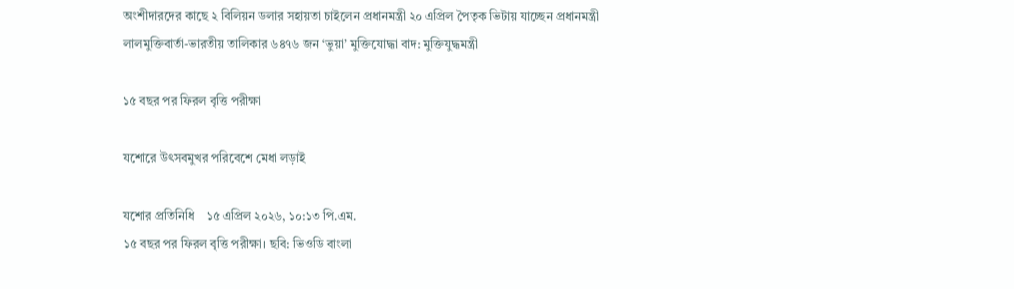অংশীদারদের কাছে ২ বিলিয়ন ডলার সহায়তা চাইলেন প্রধানমন্ত্রী ২০ এপ্রিল পৈতৃক ভিটায় যাচ্ছেন প্রধানমন্ত্রী লালমুক্তিবার্তা-ভারতীয় তালিকার ৬৪৭৬ জন ‘ভুয়া’ মুক্তিযোদ্ধা বাদ: মুক্তিযুদ্ধমন্ত্রী

১৫ বছর পর ফিরল বৃত্তি পরীক্ষা

যশোরে উৎসবমুখর পরিবেশে মেধা লড়াই

যশোর প্রতিনিধি    ১৫ এপ্রিল ২০২৬, ১০:১৩ পি.এম.
১৫ বছর পর ফিরল বৃত্তি পরীক্ষা। ছবি: ভিওডি বাংলা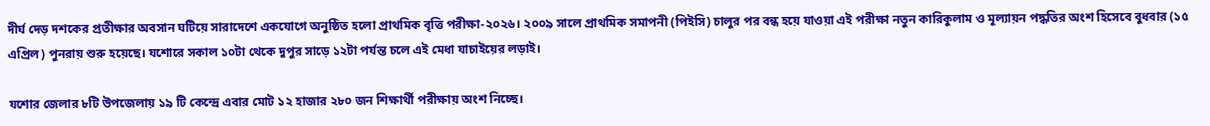দীর্ঘ দেড় দশকের প্রতীক্ষার অবসান ঘটিয়ে সারাদেশে একযোগে অনুষ্ঠিত হলো প্রাথমিক বৃত্তি পরীক্ষা-২০২৬। ২০০৯ সালে প্রাথমিক সমাপনী (পিইসি) চালুর পর বন্ধ হয়ে যাওয়া এই পরীক্ষা নতুন কারিকুলাম ও মূল্যায়ন পদ্ধতির অংশ হিসেবে বুধবার (১৫ এপ্রিল) পুনরায় শুরু হয়েছে। যশোরে সকাল ১০টা থেকে দুপুর সাড়ে ১২টা পর্যন্ত চলে এই মেধা যাচাইয়ের লড়াই।

যশোর জেলার ৮টি উপজেলায় ১৯ টি কেন্দ্রে এবার মোট ১২ হাজার ২৮০ জন শিক্ষার্থী পরীক্ষায় অংশ নিচ্ছে।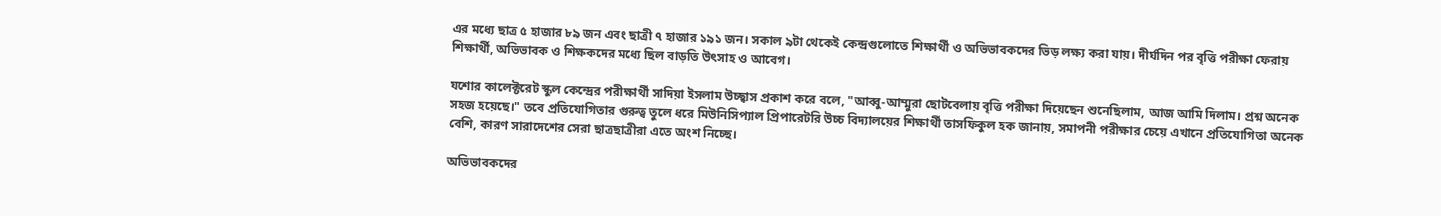এর মধ্যে ছাত্র ৫ হাজার ৮৯ জন এবং ছাত্রী ৭ হাজার ১৯১ জন। সকাল ৯টা থেকেই কেন্দ্রগুলোতে শিক্ষার্থী ও অভিভাবকদের ভিড় লক্ষ্য করা যায়। দীর্ঘদিন পর বৃত্তি পরীক্ষা ফেরায় শিক্ষার্থী, অভিভাবক ও শিক্ষকদের মধ্যে ছিল বাড়তি উৎসাহ ও আবেগ।

যশোর কালেক্টরেট স্কুল কেন্দ্রের পরীক্ষার্থী সাদিয়া ইসলাম উচ্ছ্বাস প্রকাশ করে বলে, "আব্বু-আম্মুরা ছোটবেলায় বৃত্তি পরীক্ষা দিয়েছেন শুনেছিলাম, আজ আমি দিলাম। প্রশ্ন অনেক সহজ হয়েছে।" তবে প্রতিযোগিতার গুরুত্ব তুলে ধরে মিউনিসিপ্যাল প্রিপারেটরি উচ্চ বিদ্যালয়ের শিক্ষার্থী তাসফিকুল হক জানায়, সমাপনী পরীক্ষার চেয়ে এখানে প্রতিযোগিতা অনেক বেশি, কারণ সারাদেশের সেরা ছাত্রছাত্রীরা এতে অংশ নিচ্ছে।

অভিভাবকদের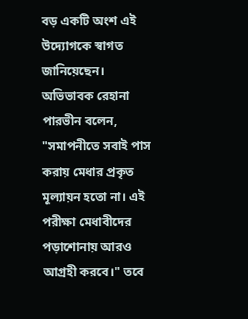বড় একটি অংশ এই উদ্যোগকে স্বাগত জানিয়েছেন। অভিভাবক রেহানা পারভীন বলেন, "সমাপনীতে সবাই পাস করায় মেধার প্রকৃত মূল্যায়ন হতো না। এই পরীক্ষা মেধাবীদের পড়াশোনায় আরও আগ্রহী করবে।" তবে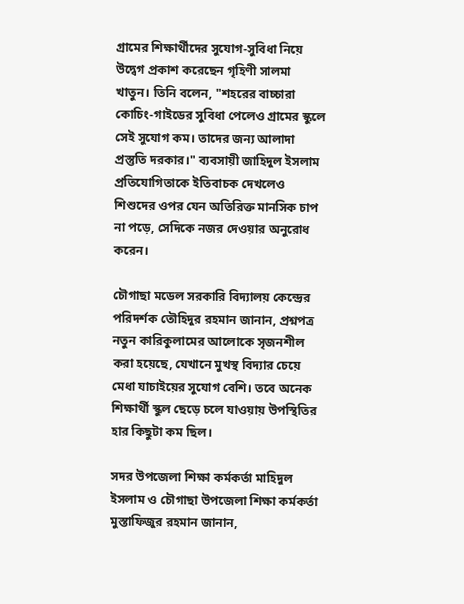গ্রামের শিক্ষার্থীদের সুযোগ-সুবিধা নিয়ে উদ্বেগ প্রকাশ করেছেন গৃহিণী সালমা খাতুন। তিনি বলেন, "শহরের বাচ্চারা কোচিং-গাইডের সুবিধা পেলেও গ্রামের স্কুলে সেই সুযোগ কম। তাদের জন্য আলাদা প্রস্তুতি দরকার।" ব্যবসায়ী জাহিদুল ইসলাম প্রতিযোগিতাকে ইতিবাচক দেখলেও শিশুদের ওপর যেন অতিরিক্ত মানসিক চাপ না পড়ে, সেদিকে নজর দেওয়ার অনুরোধ করেন।

চৌগাছা মডেল সরকারি বিদ্যালয় কেন্দ্রের পরিদর্শক তৌহিদুর রহমান জানান, প্রশ্নপত্র নতুন কারিকুলামের আলোকে সৃজনশীল করা হয়েছে, যেখানে মুখস্থ বিদ্যার চেয়ে মেধা যাচাইয়ের সুযোগ বেশি। তবে অনেক শিক্ষার্থী স্কুল ছেড়ে চলে যাওয়ায় উপস্থিতির হার কিছুটা কম ছিল।

সদর উপজেলা শিক্ষা কর্মকর্তা মাহিদুল ইসলাম ও চৌগাছা উপজেলা শিক্ষা কর্মকর্তা মুস্তাফিজুর রহমান জানান,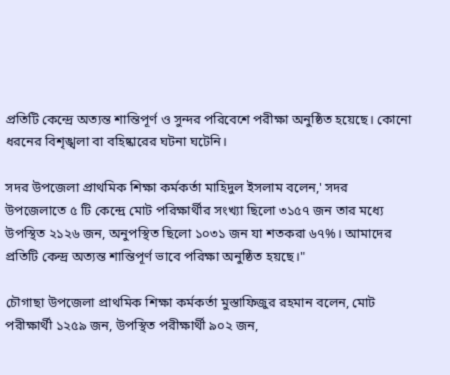প্রতিটি কেন্দ্রে অত্যন্ত শান্তিপূর্ণ ও সুন্দর পরিবেশে পরীক্ষা অনুষ্ঠিত হয়েছে। কোনো ধরনের বিশৃঙ্খলা বা বহিষ্কারের ঘটনা ঘটেনি।

সদর উপজেলা প্রাথমিক শিক্ষা কর্মকর্তা মাহিদুল ইসলাম বলেন,' সদর উপজেলাতে ৫ টি কেন্দ্রে মোট পরিক্ষার্থীর সংখ্যা ছিলো ৩১৫৭ জন তার মধ্যে উপস্থিত ২১২৬ জন, অনুপস্থিত ছিলো ১০৩১ জন যা শতকরা ৬৭%। আমাদের প্রতিটি কেন্দ্র অত্যন্ত শান্তিপূর্ণ ভাবে পরিক্ষা অনুষ্ঠিত হয়ছে।"

চৌগাছা উপজেলা প্রাথমিক শিক্ষা কর্মকর্তা মুস্তাফিজুর রহমান বলেন, মোট পরীক্ষার্থী ১২৫৯ জন, উপস্থিত পরীক্ষার্থী ৯০২ জন,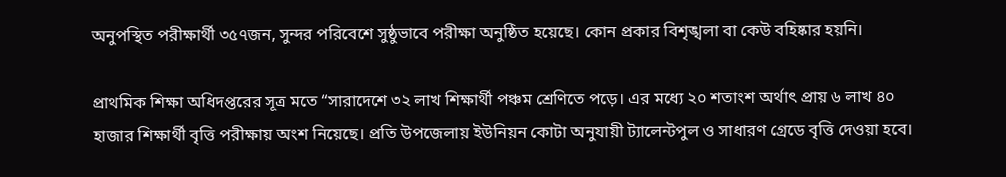অনুপস্থিত পরীক্ষার্থী ৩৫৭জন, সুন্দর পরিবেশে সুষ্ঠুভাবে পরীক্ষা অনুষ্ঠিত হয়েছে। কোন প্রকার বিশৃঙ্খলা বা কেউ বহিষ্কার হয়নি।

প্রাথমিক শিক্ষা অধিদপ্তরের সূত্র মতে “সারাদেশে ৩২ লাখ শিক্ষার্থী পঞ্চম শ্রেণিতে পড়ে। এর মধ্যে ২০ শতাংশ অর্থাৎ প্রায় ৬ লাখ ৪০ হাজার শিক্ষার্থী বৃত্তি পরীক্ষায় অংশ নিয়েছে। প্রতি উপজেলায় ইউনিয়ন কোটা অনুযায়ী ট্যালেন্টপুল ও সাধারণ গ্রেডে বৃত্তি দেওয়া হবে।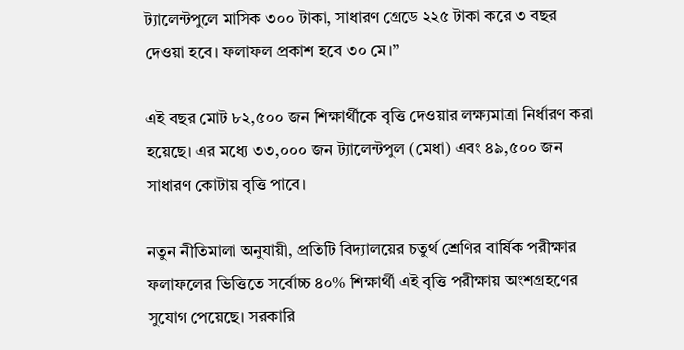ট্যালেন্টপুলে মাসিক ৩০০ টাকা, সাধারণ গ্রেডে ২২৫ টাকা করে ৩ বছর দেওয়া হবে। ফলাফল প্রকাশ হবে ৩০ মে।”

এই বছর মোট ৮২,৫০০ জন শিক্ষার্থীকে বৃত্তি দেওয়ার লক্ষ্যমাত্রা নির্ধারণ করা হয়েছে। এর মধ্যে ৩৩,০০০ জন ট্যালেন্টপুল (মেধা) এবং ৪৯,৫০০ জন সাধারণ কোটায় বৃত্তি পাবে।

নতুন নীতিমালা অনুযায়ী, প্রতিটি বিদ্যালয়ের চতুর্থ শ্রেণির বার্ষিক পরীক্ষার ফলাফলের ভিত্তিতে সর্বোচ্চ ৪০% শিক্ষার্থী এই বৃত্তি পরীক্ষায় অংশগ্রহণের সুযোগ পেয়েছে। সরকারি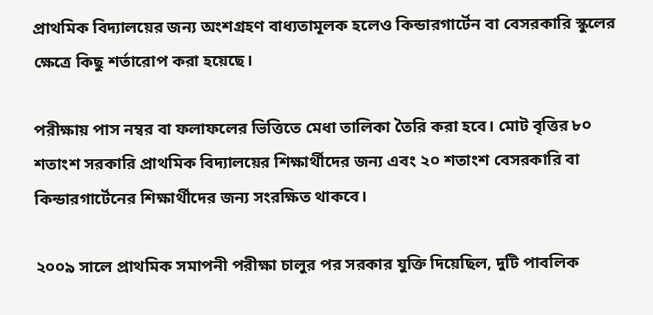প্রাথমিক বিদ্যালয়ের জন্য অংশগ্রহণ বাধ্যতামূলক হলেও কিন্ডারগার্টেন বা বেসরকারি স্কুলের ক্ষেত্রে কিছু শর্তারোপ করা হয়েছে।

পরীক্ষায় পাস নম্বর বা ফলাফলের ভিত্তিতে মেধা তালিকা তৈরি করা হবে। মোট বৃত্তির ৮০ শতাংশ সরকারি প্রাথমিক বিদ্যালয়ের শিক্ষার্থীদের জন্য এবং ২০ শতাংশ বেসরকারি বা কিন্ডারগার্টেনের শিক্ষার্থীদের জন্য সংরক্ষিত থাকবে।

২০০৯ সালে প্রাথমিক সমাপনী পরীক্ষা চালুর পর সরকার যুক্তি দিয়েছিল, দুটি পাবলিক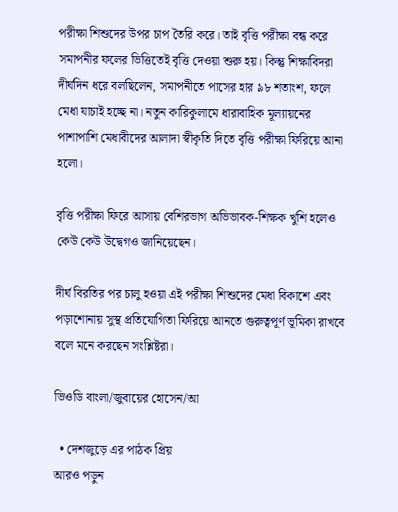পরীক্ষা শিশুদের উপর চাপ তৈরি করে। তাই বৃত্তি পরীক্ষা বন্ধ করে সমাপনীর ফলের ভিত্তিতেই বৃত্তি দেওয়া শুরু হয়। কিন্তু শিক্ষাবিদরা দীর্ঘদিন ধরে বলছিলেন, সমাপনীতে পাসের হার ৯৮ শতাংশ, ফলে মেধা যাচাই হচ্ছে না। নতুন কারিকুলামে ধারাবাহিক মূল্যায়নের পাশাপাশি মেধাবীদের আলাদা স্বীকৃতি দিতে বৃত্তি পরীক্ষা ফিরিয়ে আনা হলো।

বৃত্তি পরীক্ষা ফিরে আসায় বেশিরভাগ অভিভাবক-শিক্ষক খুশি হলেও কেউ কেউ উদ্বেগও জানিয়েছেন।

দীর্ঘ বিরতির পর চালু হওয়া এই পরীক্ষা শিশুদের মেধা বিকাশে এবং পড়াশোনায় সুস্থ প্রতিযোগিতা ফিরিয়ে আনতে গুরুত্বপূর্ণ ভূমিকা রাখবে বলে মনে করছেন সংশ্লিষ্টরা।

ভিওডি বাংলা/জুবায়ের হোসেন/আ

  • দেশজুড়ে এর পাঠক প্রিয়
আরও পড়ুন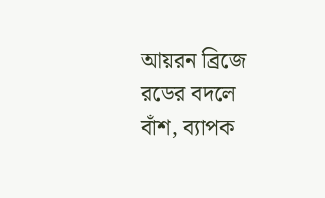আয়রন ব্রিজে রডের বদলে বাঁশ, ব্যাপক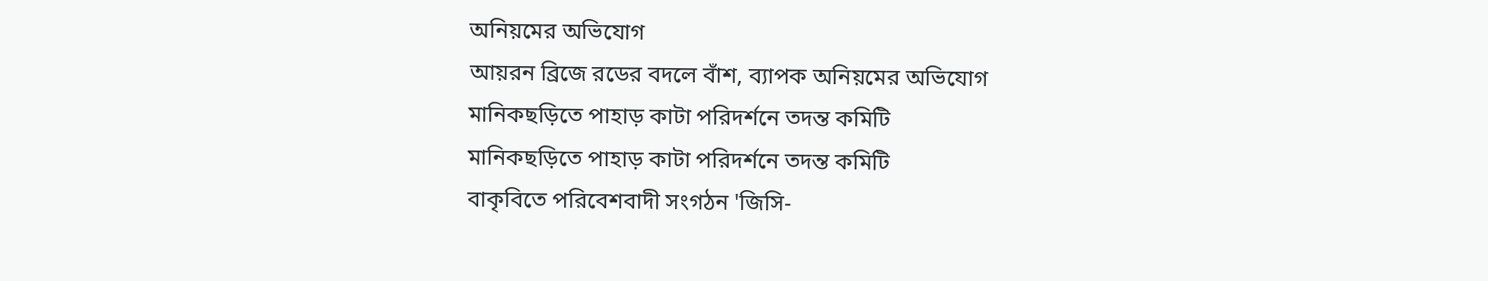অনিয়মের অভিযোগ
আয়রন ব্রিজে রডের বদলে বাঁশ, ব্যাপক অনিয়মের অভিযোগ
মানিকছড়িতে পাহাড় কাটা পরিদর্শনে তদন্ত কমিটি
মানিকছড়িতে পাহাড় কাটা পরিদর্শনে তদন্ত কমিটি
বাকৃবিতে পরিবেশবাদী সংগঠন 'জিসি-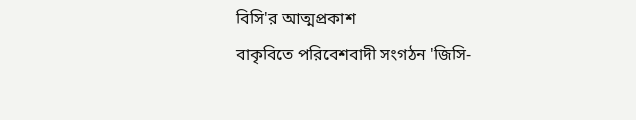বিসি'র আত্মপ্রকাশ
বাকৃবিতে পরিবেশবাদী সংগঠন 'জিসি-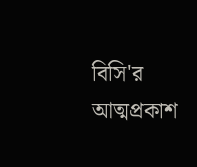বিসি'র আত্মপ্রকাশ